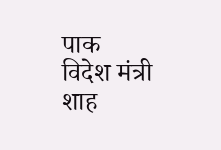पाक विदेश मंत्री शाह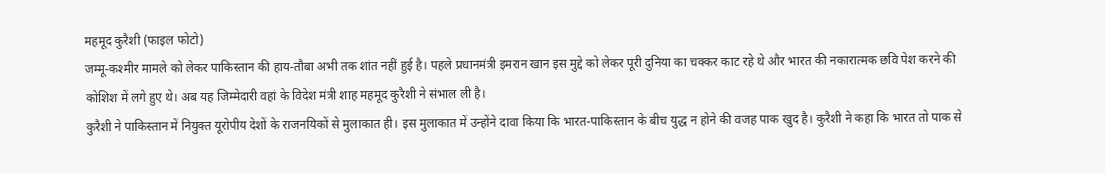महमूद कुरैशी (फाइल फोटो)
जम्मू-कश्मीर मामले को लेकर पाकिस्तान की हाय-तौबा अभी तक शांत नहीं हुई है। पहले प्रधानमंत्री इमरान खान इस मुद्दे को लेकर पूरी दुनिया का चक्कर काट रहे थे और भारत की नकारात्मक छवि पेश करने की कोशिश में लगे हुए थे। अब यह जिम्मेदारी वहां के विदेश मंत्री शाह महमूद कुरैशी ने संभाल ली है।
कुरैशी ने पाकिस्तान में नियुक्त यूरोपीय देशों के राजनयिकों से मुलाकात ही। इस मुलाकात में उन्होंने दावा किया कि भारत-पाकिस्तान के बीच युद्ध न होने की वजह पाक खुद है। कुरैशी ने कहा कि भारत तो पाक से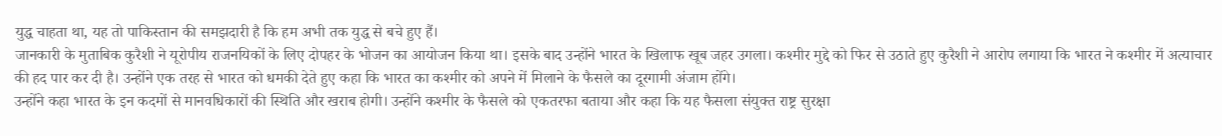युद्ध चाहता था, यह तो पाकिस्तान की समझदारी है कि हम अभी तक युद्ध से बचे हुए हैं।
जानकारी के मुताबिक कुरैशी ने यूरोपीय राजनयिकों के लिए दोपहर के भोजन का आयोजन किया था। इसके बाद उन्होंने भारत के खिलाफ खूब जहर उगला। कश्मीर मुद्दे को फिर से उठाते हुए कुरैशी ने आरोप लगाया कि भारत ने कश्मीर में अत्याचार की हद पार कर दी है। उन्होंने एक तरह से भारत को धमकी देते हुए कहा कि भारत का कश्मीर को अपने में मिलाने के फैसले का दूरगामी अंजाम होंगे।
उन्होंने कहा भारत के इन कदमों से मानवधिकारों की स्थिति और खराब होगी। उन्होंने कश्मीर के फैसले को एकतरफा बताया और कहा कि यह फैसला संयुक्त राष्ट्र सुरक्षा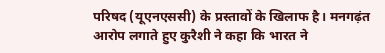परिषद (यूएनएससी) के प्रस्तावों के खिलाफ है। मनगढ़ंत आरोप लगाते हुए कुरैशी ने कहा कि भारत ने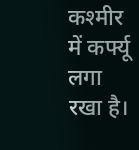कश्मीर में कर्फ्यू लगा रखा है।